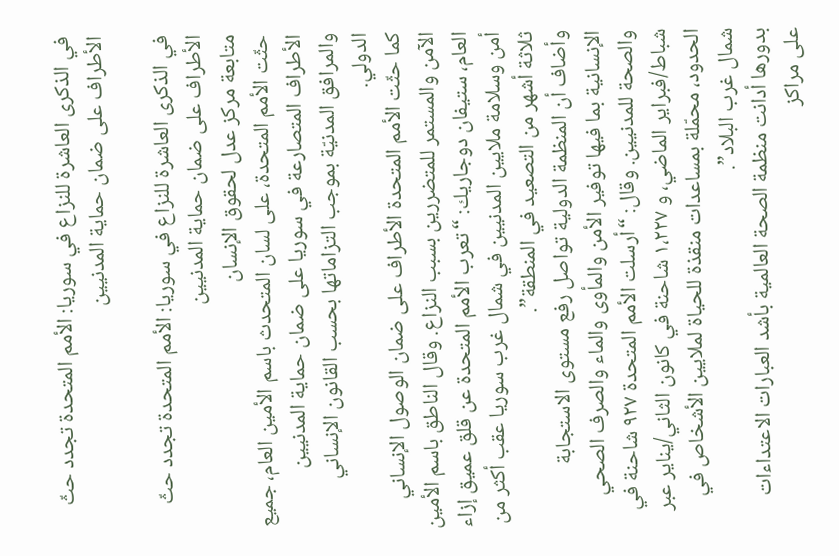في الذكرى العاشرة للنزاع في سوريا: الأمم المتحدة تجدد حثّ الأطراف على ضمان حماية المدنيين

في الذكرى العاشرة للنزاع في سوريا: الأمم المتحدة تجدد حثّ الأطراف على ضمان حماية المدنيين
متابعة مركز عدل لحقوق الإنسان
حثّت الأمم المتحدة، على لسان المتحدث باسم الأمين العام، جميع الأطراف المتصارعة في سوريا على ضمان حماية المدنيين والمرافق المدنيّة بموجب التزاماتها بحسب القانون الإنساني الدولي.
كما حثّت الأمم المتحدة الأطراف على ضمان الوصول الإنساني الآمن والمستمر للمتضررين بسبب النزاع. وقال الناطق باسم الأمين العام، ستيفان دوجاريك: “تعرب الأمم المتحدة عن قلق عميق إزاء أمن وسلامة ملايين المدنيين في شمال غرب سوريا عقب أكثر من ثلاثة أشهر من التصعيد في المنطقة”.
وأضاف أن المنظمة الدولية تواصل رفع مستوى الاستجابة الإنسانية بما فيها توفير الأمن والمأوى والماء والصرف الصحي والصحة للمدنيين. وقال: “أرسلت الأمم المتحدة ٩٢٧ شاحنة في شباط/فبراير الماضي، و ١،٢٢٧ شاحنة في كانون الثاني/يناير عبر الحدود، محمّلة بمساعدات منقذة للحياة لملايين الأشخاص في شمال غرب البلاد”.
بدورها أدانت منظمة الصحة العالمية بأشد العبارات الاعتداءات على مراكز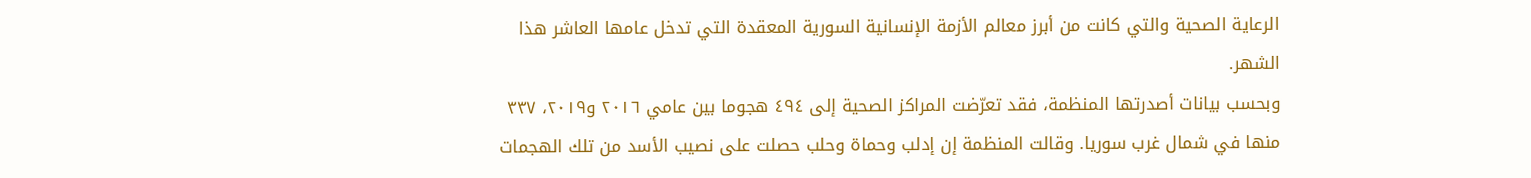الرعاية الصحية والتي كانت من أبرز معالم الأزمة الإنسانية السورية المعقدة التي تدخل عامها العاشر هذا الشهر.
وبحسب بيانات أصدرتها المنظمة، فقد تعرّضت المراكز الصحية إلى ٤٩٤ هجوما بين عامي ٢٠١٦ و٢٠١٩، ٣٣٧ منها في شمال غرب سوريا. وقالت المنظمة إن إدلب وحماة وحلب حصلت على نصيب الأسد من تلك الهجمات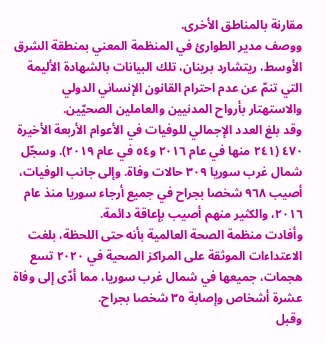مقارنة بالمناطق الأخرى.
ووصف مدير الطوارئ في المنظمة المعني بمنطقة الشرق الأوسط، ريتشارد برينان، تلك البيانات بالشهادة الأليمة التي تنمّ عن عدم احترام القانون الإنساني الدولي والاستهتار بأرواح المدنيين والعاملين الصحيّين.
وقد بلغ العدد الإجمالي للوفيات في الأعوام الأربعة الأخيرة ٤٧٠ (٢٤١ منها في عام ٢٠١٦ و٥٤ في عام ٢٠١٩). وسجّل شمال غرب سوريا ٣٠٩ حالات وفاة. وإلى جانب الوفيات، أصيب ٩٦٨ شخصا بجراح في جميع أرجاء سوريا منذ عام ٢٠١٦، والكثير منهم أصيب بإعاقة دائمة.
وأفادت منظمة الصحة العالمية بأنه حتى اللحظة، بلغت الاعتداءات الموثقة على المراكز الصحية في ٢٠٢٠ تسع هجمات، جميعها في شمال غرب سوريا، مما أدّى إلى وفاة عشرة أشخاص وإصابة ٣٥ شخصا بجراح.
وقبل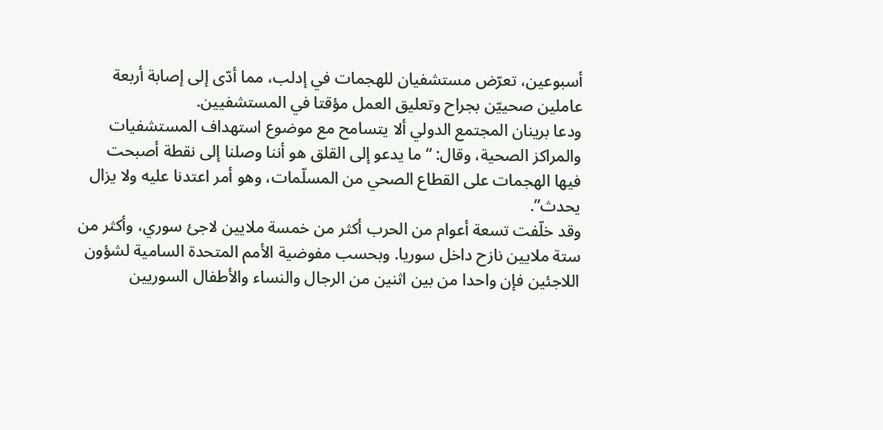أسبوعين، تعرّض مستشفيان للهجمات في إدلب، مما أدّى إلى إصابة أربعة عاملين صحييّن بجراح وتعليق العمل مؤقتا في المستشفيين.
ودعا برينان المجتمع الدولي ألا يتسامح مع موضوع استهداف المستشفيات والمراكز الصحية، وقال: “ما يدعو إلى القلق هو أننا وصلنا إلى نقطة أصبحت فيها الهجمات على القطاع الصحي من المسلّمات، وهو أمر اعتدنا عليه ولا يزال يحدث”.
وقد خلّفت تسعة أعوام من الحرب أكثر من خمسة ملايين لاجئ سوري، وأكثر من ستة ملايين نازح داخل سوريا. وبحسب مفوضية الأمم المتحدة السامية لشؤون اللاجئين فإن واحدا من بين اثنين من الرجال والنساء والأطفال السوريين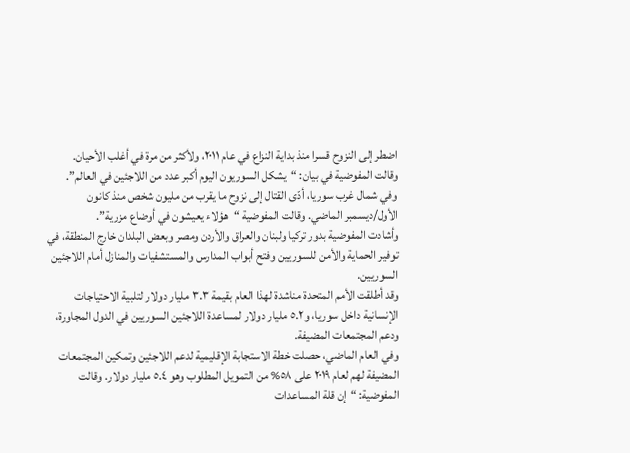اضطر إلى النزوح قسرا منذ بداية النزاع في عام ٢٠١١، ولأكثر من مرة في أغلب الأحيان.
وقالت المفوضية في بيان: “يشكل السوريون اليوم أكبر عدد من اللاجئين في العالم”.
وفي شمال غرب سوريا، أدّى القتال إلى نزوح ما يقرب من مليون شخص منذ كانون الأول/ديسمبر الماضي. وقالت المفوضية “هؤلاء يعيشون في أوضاع مزرية”.
وأشادت المفوضية بدور تركيا ولبنان والعراق والأردن ومصر وبعض البلدان خارج المنطقة، في توفير الحماية والأمن للسوريين وفتح أبواب المدارس والمستشفيات والمنازل أمام اللاجئين السوريين.
وقد أطلقت الأمم المتحدة مناشدة لهذا العام بقيمة ٣.٣ مليار دولار لتلبية الاحتياجات الإنسانية داخل سوريا، و٥.٢ مليار دولار لمساعدة اللاجئين السوريين في الدول المجاورة، ودعم المجتمعات المضيفة.
وفي العام الماضي، حصلت خطة الاستجابة الإقليمية لدعم اللاجئين وتمكين المجتمعات المضيفة لهم لعام ٢٠١٩ على ٥٨% من التمويل المطلوب وهو ٥.٤ مليار دولار. وقالت المفوضية: “إن قلة المساعدات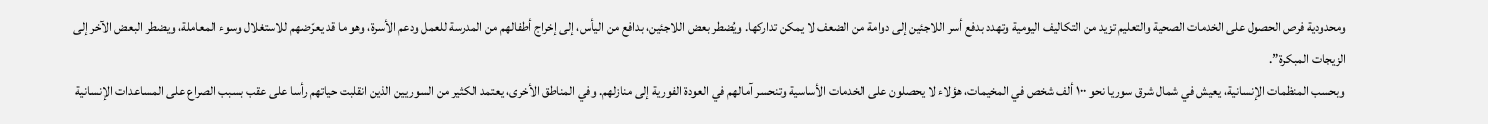ومحدودية فرص الحصول على الخدمات الصحية والتعليم تزيد من التكاليف اليومية وتهدد بدفع أسر اللاجئين إلى دوامة من الضعف لا يمكن تداركها. ويُضطر بعض اللاجئين، بدافع من اليأس، إلى إخراج أطفالهم من المدرسة للعمل ودعم الأسرة، وهو ما قد يعرّضهم للاستغلال وسوء المعاملة، ويضطر البعض الآخر إلى الزيجات المبكرة”.
وبحسب المنظمات الإنسانية، يعيش في شمال شرق سوريا نحو ١٠٠ ألف شخص في المخيمات، هؤلاء لا يحصلون على الخدمات الأساسية وتنحسر آمالهم في العودة الفورية إلى منازلهم. وفي المناطق الأخرى، يعتمد الكثير من السوريين الذين انقلبت حياتهم رأسا على عقب بسبب الصراع على المساعدات الإنسانية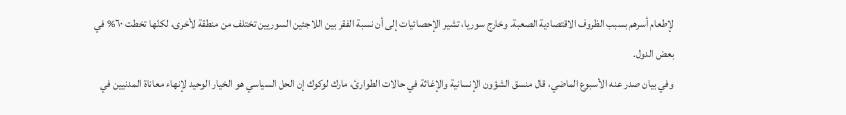لإطعام أسرهم بسبب الظروف الاقتصادية الصعبة. وخارج سوريا، تشير الإحصائيات إلى أن نسبة الفقر بين اللاجئين السوريين تختلف من منطقة لأخرى، لكنّها تخطت ٦٠% في بعض الدول.
وفي بيان صدر عنه الأسبوع الماضي، قال منسق الشؤون الإنسانية والإغاثة في حالات الطوارئ، مارك لوكوك إن الحل السياسي هو الخيار الوحيد لإنهاء معاناة المدنيين في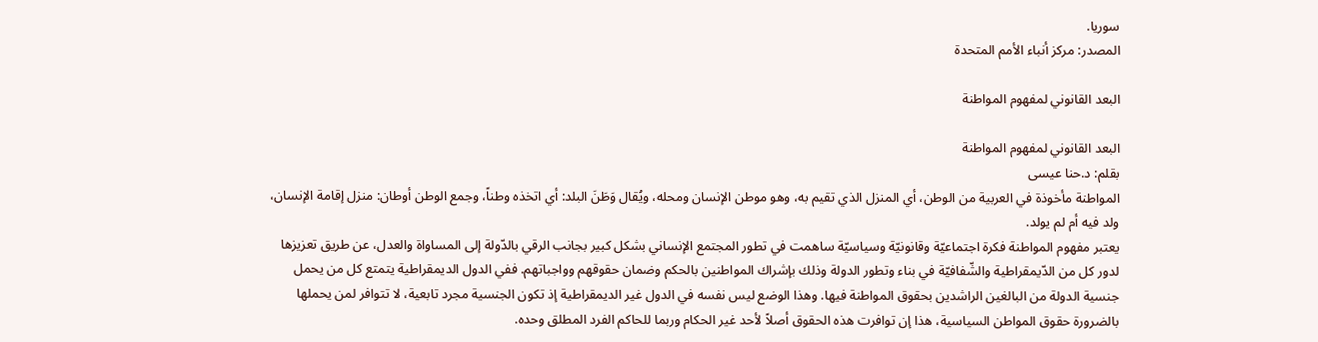سوريا.
المصدر: مركز أنباء الأمم المتحدة

البعد القانوني لمفهوم المواطنة

البعد القانوني لمفهوم المواطنة
بقلم: د.حنا عيسى
المواطنة مأخوذة في العربية من الوطن، أي المنزل الذي تقيم به، وهو موطن الإنسان ومحله، ويُقال وَطَنَ البلد: أي اتخذه وطناً، وجمع الوطن أوطان: منزل إقامة الإنسان، ولد فيه أم لم يولد.
يعتبر مفهوم المواطنة فكرة اجتماعيّة وقانونيّة وسياسيّة ساهمت في تطور المجتمع الإنساني بشكل كبير بجانب الرقي بالدّولة إلى المساواة والعدل، عن طريق تعزيزها لدور كل من الدّيمقراطية والشّفافيّة في بناء وتطور الدولة وذلك بإشراك المواطنين بالحكم وضمان حقوقهم وواجباتهم. ففي الدول الديمقراطية يتمتع كل من يحمل جنسية الدولة من البالغين الراشدين بحقوق المواطنة فيها. وهذا الوضع ليس نفسه في الدول غير الديمقراطية إذ تكون الجنسية مجرد تابعية، لا تتوافر لمن يحملها بالضرورة حقوق المواطن السياسية، هذا إن توافرت هذه الحقوق أصلاً لأحد غير الحكام وربما للحاكم الفرد المطلق وحده.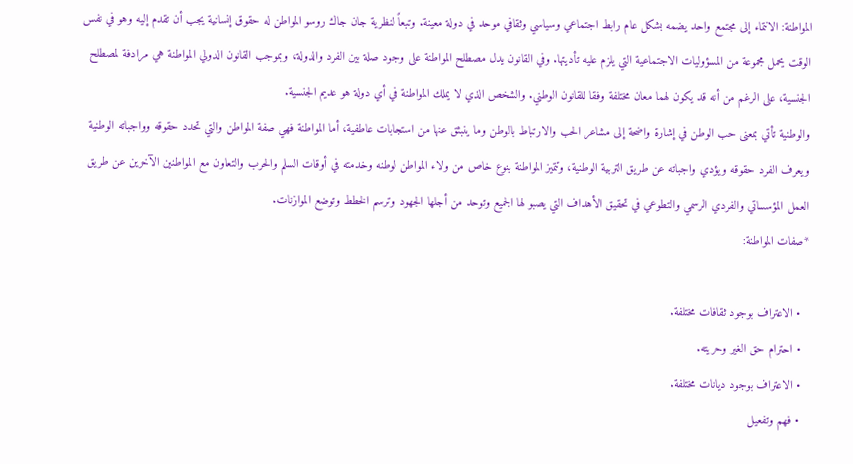المواطنة: الانتماء إلى مجتمع واحد يضمه بشكل عام رابط اجتماعي وسياسي وثقافي موحد في دولة معينة. وتبعاً لنظرية جان جاك روسو المواطن له حقوق إنسانية يجب أن تقدم إليه وهو في نفس الوقت يحمل مجموعة من المسؤوليات الاجتماعية التي يلزم عليه تأديتها. وفي القانون يدل مصطلح المواطنة على وجود صلة بين الفرد والدولة، وبموجب القانون الدولي المواطنة هي مرادفة لمصطلح الجنسية، على الرغم من أنه قد يكون لهما معان مختلفة وفقا للقانون الوطني. والشخص الذي لا يملك المواطنة في أي دولة هو عديم الجنسية.
والوطنية تأتي بمعنى حب الوطن في إشارة واضحة إلى مشاعر الحب والارتباط بالوطن وما ينبثق عنها من استجابات عاطفية، أما المواطنة فهي صفة المواطن والتي تحدد حقوقه وواجباته الوطنية ويعرف الفرد حقوقه ويؤدي واجباته عن طريق التربية الوطنية، وتتميز المواطنة بنوع خاص من ولاء المواطن لوطنه وخدمته في أوقات السلم والحرب والتعاون مع المواطنين الآخرين عن طريق العمل المؤسساتي والفردي الرسمي والتطوعي في تحقيق الأهداف التي يصبو لها الجميع وتوحد من أجلها الجهود وترسم الخطط وتوضع الموازنات.
*صفات المواطنة:

  • الاعتراف بوجود ثقافات مختلفة.
  • احترام حق الغير وحريته.
  • الاعتراف بوجود ديانات مختلفة.
  • فهم وتفعيل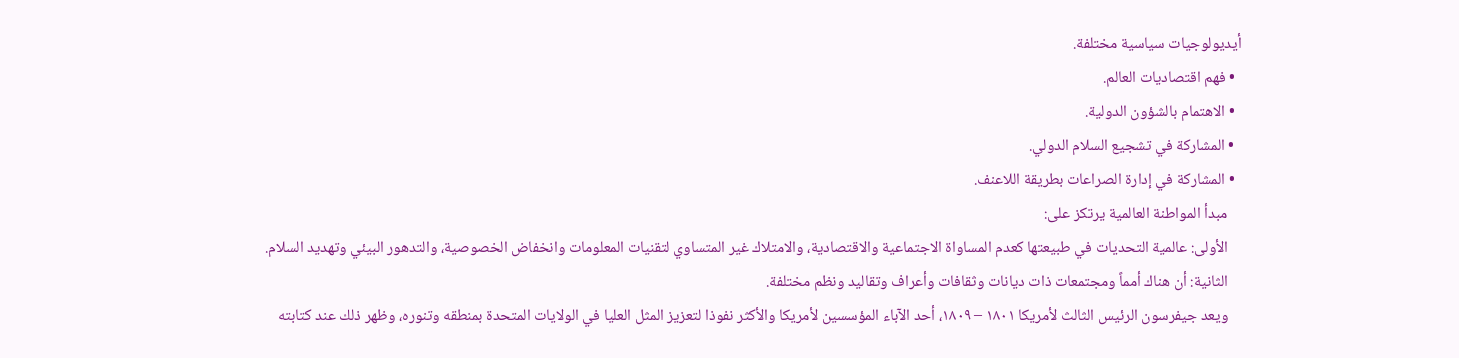أيديولوجيات سياسية مختلفة.
  • فهم اقتصاديات العالم.
  • الاهتمام بالشؤون الدولية.
  • المشاركة في تشجيع السلام الدولي.
  • المشاركة في إدارة الصراعات بطريقة اللاعنف.
    مبدأ المواطنة العالمية يرتكز على:
    الأولى: عالمية التحديات في طبيعتها كعدم المساواة الاجتماعية والاقتصادية، والامتلاك غير المتساوي لتقنيات المعلومات وانخفاض الخصوصية، والتدهور البيئي وتهديد السلام.
    الثانية: أن هناك أمماً ومجتمعات ذات ديانات وثقافات وأعراف وتقاليد ونظم مختلفة.
    ويعد جيفرسون الرئيس الثالث لأمريكا ١٨٠١ – ١٨٠٩، أحد الآباء المؤسسين لأمريكا والأكثر نفوذا لتعزيز المثل العليا في الولايات المتحدة بمنطقه وتنوره، وظهر ذلك عند كتابته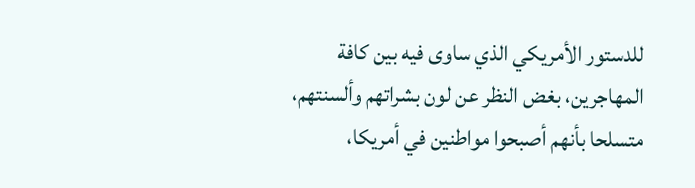للدستور الأمريكي الذي ساوى فيه بين كافة المهاجرين، بغض النظر عن لون بشراتهم وألسنتهم، متسلحا بأنهم أصبحوا مواطنين في أمريكا،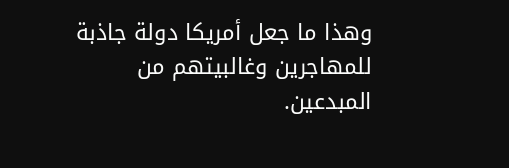وهذا ما جعل أمريكا دولة جاذبة للمهاجرين وغالبيتهم من المبدعين.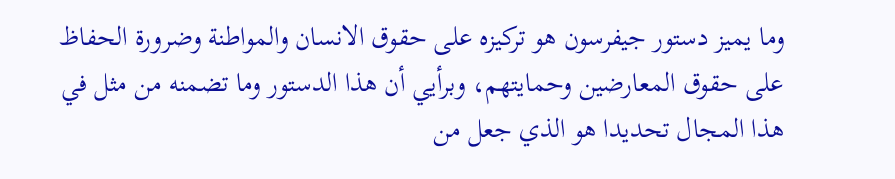وما يميز دستور جيفرسون هو تركيزه على حقوق الانسان والمواطنة وضرورة الحفاظ على حقوق المعارضين وحمايتهم، وبرأيي أن هذا الدستور وما تضمنه من مثل في هذا المجال تحديدا هو الذي جعل من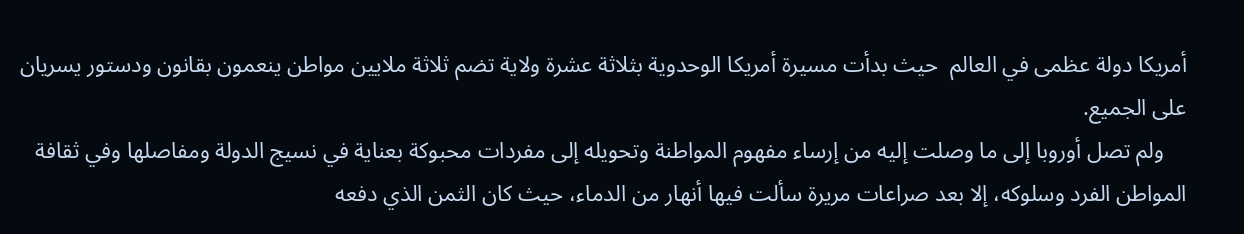أمريكا دولة عظمى في العالم  حيث بدأت مسيرة أمريكا الوحدوية بثلاثة عشرة ولاية تضم ثلاثة ملايين مواطن ينعمون بقانون ودستور يسريان على الجميع.
    ولم تصل أوروبا إلى ما وصلت إليه من إرساء مفهوم المواطنة وتحويله إلى مفردات محبوكة بعناية في نسيج الدولة ومفاصلها وفي ثقافة المواطن الفرد وسلوكه، إلا بعد صراعات مريرة سألت فيها أنهار من الدماء، حيث كان الثمن الذي دفعه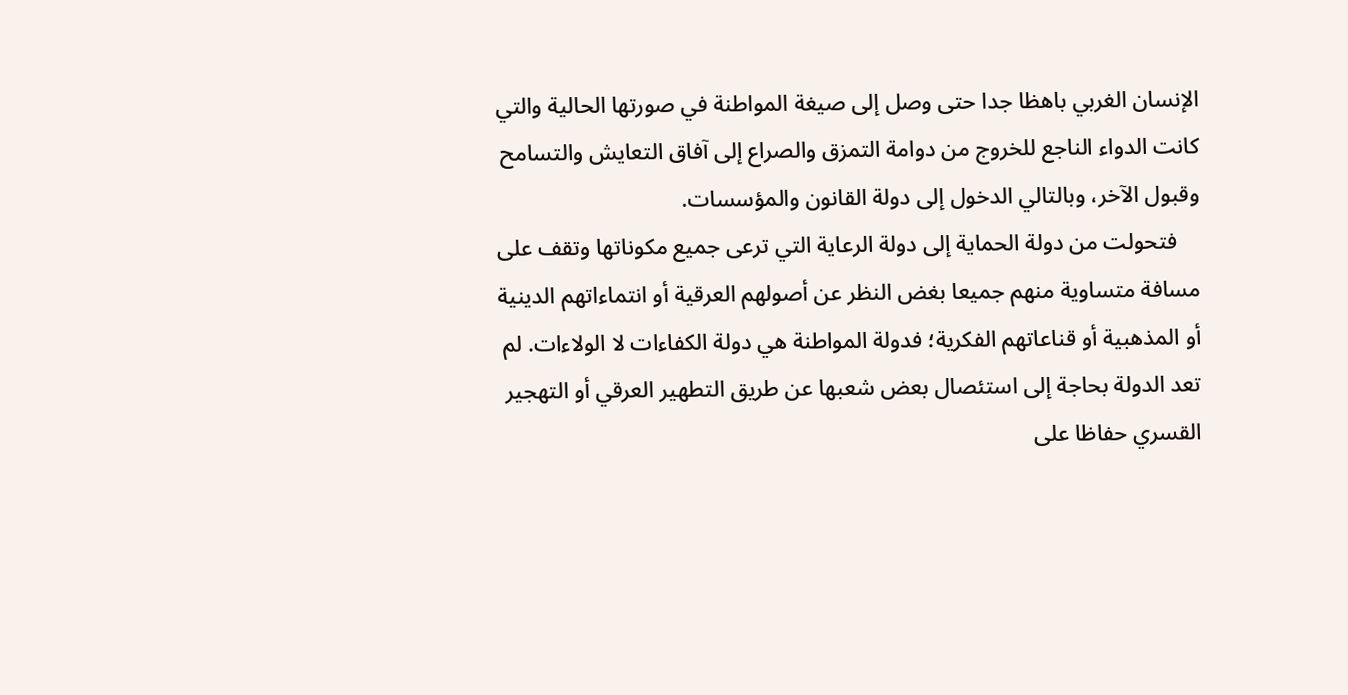الإنسان الغربي باهظا جدا حتى وصل إلى صيغة المواطنة في صورتها الحالية والتي كانت الدواء الناجع للخروج من دوامة التمزق والصراع إلى آفاق التعايش والتسامح وقبول الآخر، وبالتالي الدخول إلى دولة القانون والمؤسسات.
    فتحولت من دولة الحماية إلى دولة الرعاية التي ترعى جميع مكوناتها وتقف على مسافة متساوية منهم جميعا بغض النظر عن أصولهم العرقية أو انتماءاتهم الدينية أو المذهبية أو قناعاتهم الفكرية؛ فدولة المواطنة هي دولة الكفاءات لا الولاءات. لم تعد الدولة بحاجة إلى استئصال بعض شعبها عن طريق التطهير العرقي أو التهجير القسري حفاظا على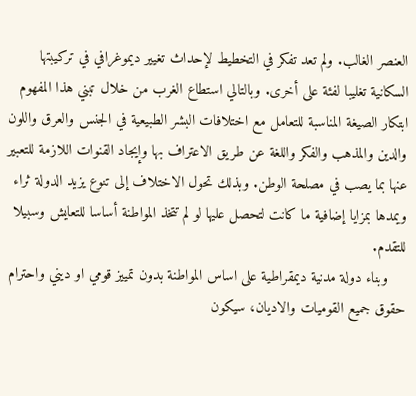العنصر الغالب. ولم تعد تفكر في التخطيط لإحداث تغيير ديموغرافي في تركيبتها السكانية تغليبا لفئة على أخرى. وبالتالي استطاع الغرب من خلال تبني هذا المفهوم ابتكار الصيغة المناسبة للتعامل مع اختلافات البشر الطبيعية في الجنس والعرق واللون والدين والمذهب والفكر واللغة عن طريق الاعتراف بها وإيجاد القنوات اللازمة للتعبير عنها بما يصب في مصلحة الوطن. وبذلك تحول الاختلاف إلى تنوع يزيد الدولة ثراء ويمدها بمزايا إضافية ما كانت لتحصل عليها لو لم تتخذ المواطنة أساسا للتعايش وسبيلا للتقدم.
    وبناء دولة مدنية ديمقراطية على اساس المواطنة بدون تمييز قومي او ديني واحترام حقوق جميع القوميات والاديان، سيكون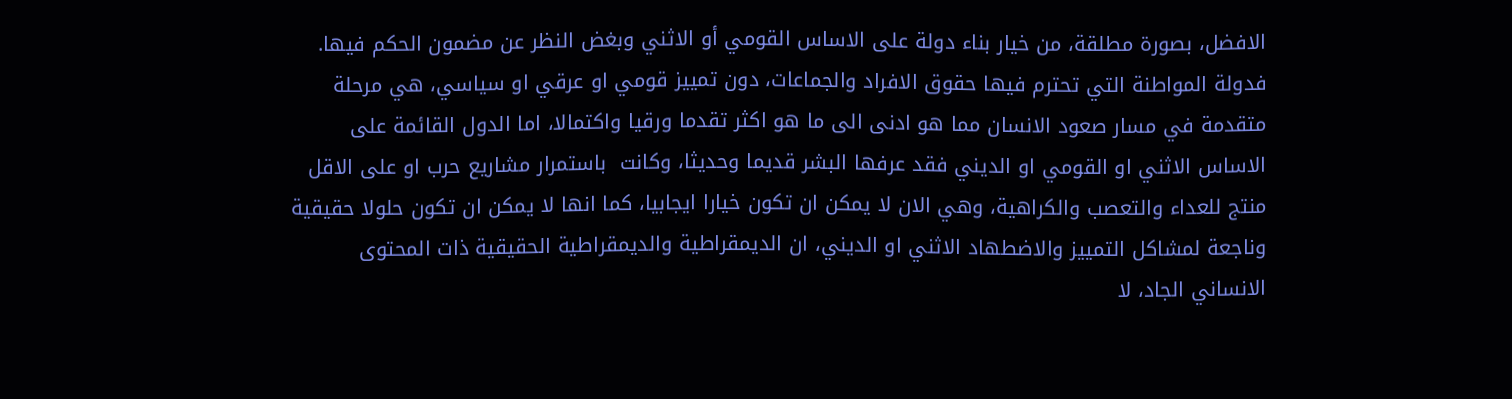الافضل، بصورة مطلقة، من خيار بناء دولة على الاساس القومي أو الاثني وبغض النظر عن مضمون الحكم فيها. فدولة المواطنة التي تحترم فيها حقوق الافراد والجماعات، دون تمييز قومي او عرقي او سياسي، هي مرحلة متقدمة في مسار صعود الانسان مما هو ادنى الى ما هو اكثر تقدما ورقيا واكتمالا، اما الدول القائمة على الاساس الاثني او القومي او الديني فقد عرفها البشر قديما وحديثا، وكانت  باستمرار مشاريع حرب او على الاقل منتج للعداء والتعصب والكراهية، وهي الان لا يمكن ان تكون خيارا ايجابيا، كما انها لا يمكن ان تكون حلولا حقيقية وناجعة لمشاكل التمييز والاضطهاد الاثني او الديني، ان الديمقراطية والديمقراطية الحقيقية ذات المحتوى الانساني الجاد، لا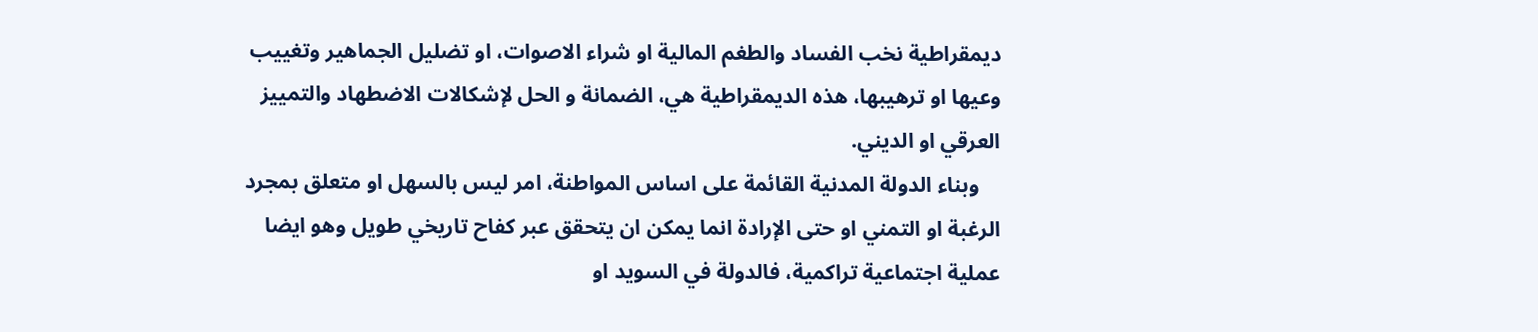ديمقراطية نخب الفساد والطغم المالية او شراء الاصوات، او تضليل الجماهير وتغييب وعيها او ترهيبها، هذه الديمقراطية هي، الضمانة و الحل لإشكالات الاضطهاد والتمييز العرقي او الديني.
    وبناء الدولة المدنية القائمة على اساس المواطنة، امر ليس بالسهل او متعلق بمجرد الرغبة او التمني او حتى الإرادة انما يمكن ان يتحقق عبر كفاح تاريخي طويل وهو ايضا عملية اجتماعية تراكمية، فالدولة في السويد او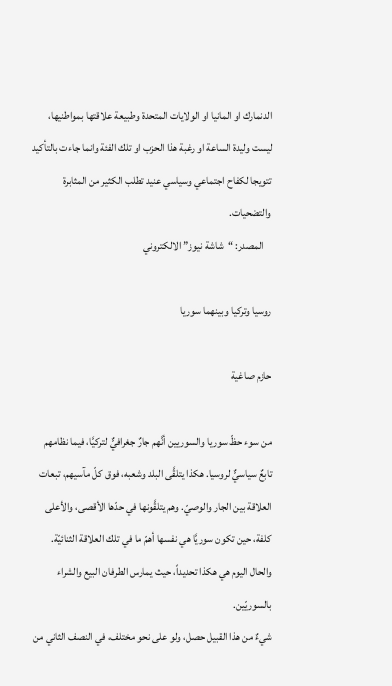الدنمارك او المانيا او الولايات المتحدة وطبيعة علاقتها بمواطنيها، ليست وليدة الساعة او رغبة هذا الحزب او تلك الفئة وانما جاءت بالتأكيد تتويجا لكفاح اجتماعي وسياسي عنيد تطلب الكثير من المثابرة والتضحيات.
    المصدر: “شاشة نيوز” الالكتروني

روسيا وتركيا وبينهما سوريا

حازم صاغية

من سوء حظّ سوريا والسوريين أنَّهم جارٌ جغرافيٌّ لتركيَّا، فيما نظامهم تابعٌ سياسيٌّ لروسيا. هكذا يتلقَّى البلد وشعبه، فوق كلّ مآسيهم، تبعات العلاقة بين الجار والوصيّ. وهم يتلقَّونها في حدّها الأقصى، والأعلى كلفة، حين تكون سوريَّا هي نفسها أهمّ ما في تلك العلاقة الثنائيّة. والحال اليوم هي هكذا تحديداً، حيث يمارس الطرفان البيع والشراء بالسوريّين.
شيءٌ من هذا القبيل حصل، ولو على نحو مختلف، في النصف الثاني من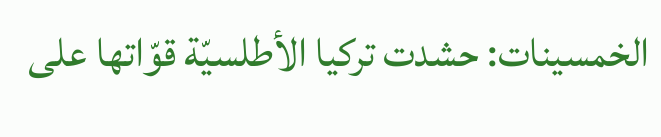الخمسينات: حشدت تركيا الأطلسيّة قوّاتها على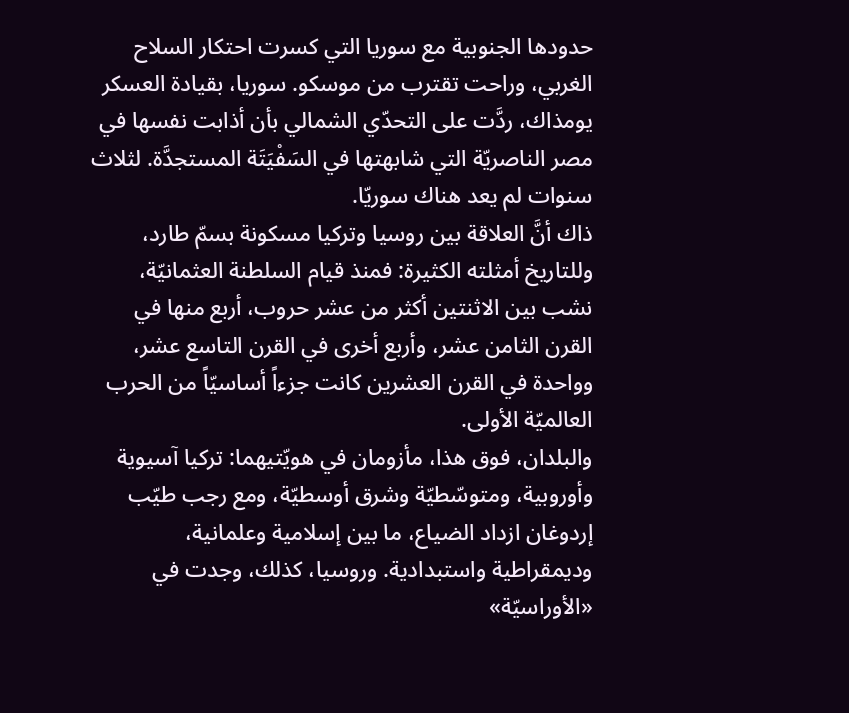حدودها الجنوبية مع سوريا التي كسرت احتكار السلاح الغربي، وراحت تقترب من موسكو. سوريا، بقيادة العسكر يومذاك، ردَّت على التحدّي الشمالي بأن أذابت نفسها في مصر الناصريّة التي شابهتها في السَفْيَتَة المستجدَّة. لثلاث سنوات لم يعد هناك سوريّا.
ذاك أنَّ العلاقة بين روسيا وتركيا مسكونة بسمّ طارد، وللتاريخ أمثلته الكثيرة: فمنذ قيام السلطنة العثمانيّة، نشب بين الاثنتين أكثر من عشر حروب، أربع منها في القرن الثامن عشر، وأربع أخرى في القرن التاسع عشر، وواحدة في القرن العشرين كانت جزءاً أساسيّاً من الحرب العالميّة الأولى.
والبلدان، فوق هذا، مأزومان في هويّتيهما: تركيا آسيوية وأوروبية، ومتوسّطيّة وشرق أوسطيّة، ومع رجب طيّب إردوغان ازداد الضياع، ما بين إسلامية وعلمانية، وديمقراطية واستبدادية. وروسيا، كذلك، وجدت في «الأوراسيّة»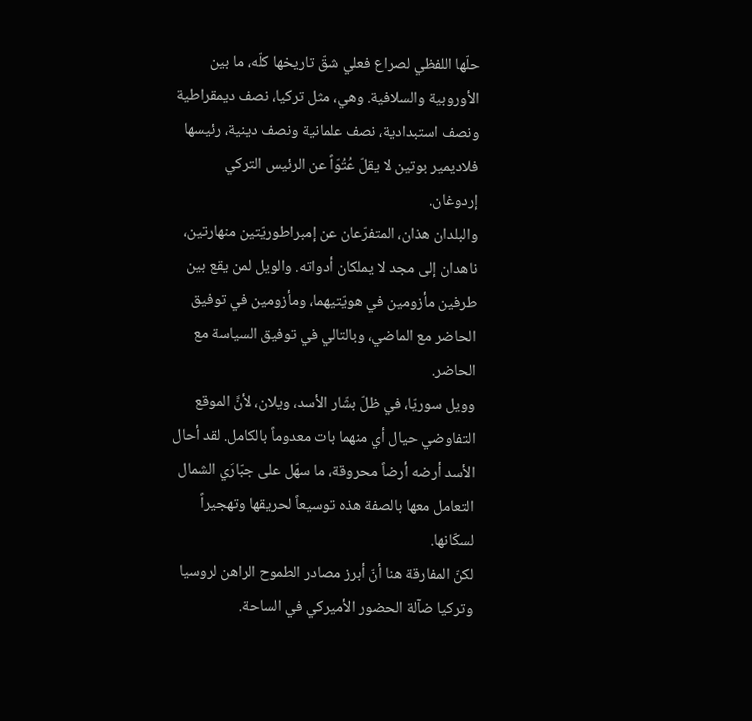حلّها اللفظي لصراع فعلي شقّ تاريخها كلّه، ما بين الأوروبية والسلافية. وهي، مثل تركيا، نصف ديمقراطية ونصف استبدادية، نصف علمانية ونصف دينية، رئيسها فلاديمير بوتين لا يقلّ عُتُوّاً عن الرئيس التركي إردوغان.
والبلدان هذان، المتفرّعان عن إمبراطوريّتين منهارتين، ناهدان إلى مجد لا يملكان أدواته. والويل لمن يقع بين طرفين مأزومين في هويّتيهما، ومأزومين في توفيق الحاضر مع الماضي، وبالتالي في توفيق السياسة مع الحاضر.
وويل سوريّا، في ظلّ بشّار الأسد، ويلان، لأنَّ الموقع التفاوضي حيال أي منهما بات معدوماً بالكامل. لقد أحال الأسد أرضه أرضاً محروقة، ما سهّل على جبّارَي الشمال التعامل معها بالصفة هذه توسيعاً لحريقها وتهجيراً لسكّانها.
لكنّ المفارقة هنا أنّ أبرز مصادر الطموح الراهن لروسيا وتركيا ضآلة الحضور الأميركي في الساحة.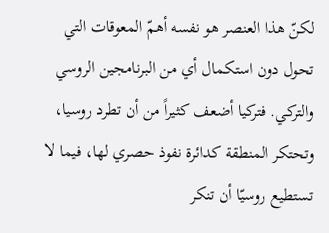لكنّ هذا العنصر هو نفسه أهمّ المعوقات التي تحول دون استكمال أي من البرنامجين الروسي والتركي. فتركيا أضعف كثيراً من أن تطرد روسيا، وتحتكر المنطقة كدائرة نفوذ حصري لها، فيما لا تستطيع روسيّا أن تنكر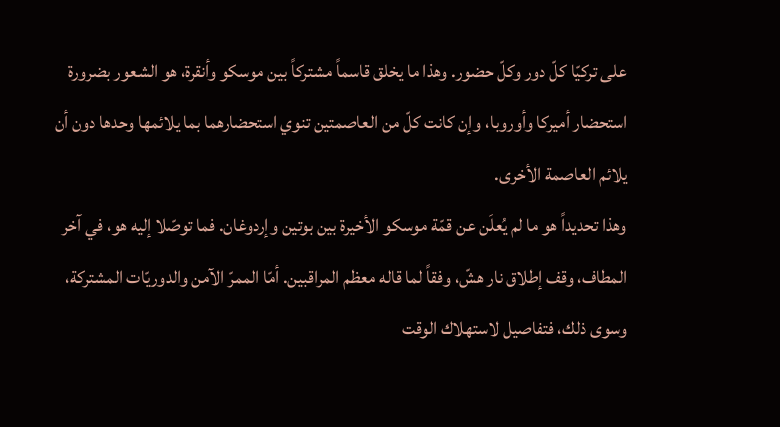على تركيّا كلّ دور وكلّ حضور. وهذا ما يخلق قاسماً مشتركاً بين موسكو وأنقرة، هو الشعور بضرورة استحضار أميركا وأوروبا، وإن كانت كلّ من العاصمتين تنوي استحضارهما بما يلائمها وحدها دون أن يلائم العاصمة الأخرى.
وهذا تحديداً هو ما لم يُعلَن عن قمّة موسكو الأخيرة بين بوتين وإردوغان. فما توصّلا إليه هو، في آخر المطاف، وقف إطلاق نار هشّ، وفقاً لما قاله معظم المراقبين. أمّا الممرّ الآمن والدوريّات المشتركة، وسوى ذلك، فتفاصيل لاستهلاك الوقت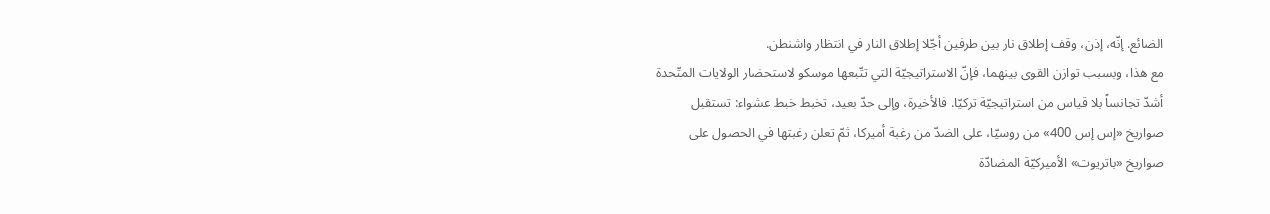الضائع. إنّه، إذن، وقف إطلاق نار بين طرفين أجّلا إطلاق النار في انتظار واشنطن.
مع هذا، وبسبب توازن القوى بينهما، فإنّ الاستراتيجيّة التي تتّبعها موسكو لاستحضار الولايات المتّحدة أشدّ تجانساً بلا قياس من استراتيجيّة تركيّا. فالأخيرة، وإلى حدّ بعيد، تخبط خبط عشواء: تستقبل صواريخ «إس إس 400» من روسيّا، على الضدّ من رغبة أميركا، ثمّ تعلن رغبتها في الحصول على صواريخ «باتريوت» الأميركيّة المضادّة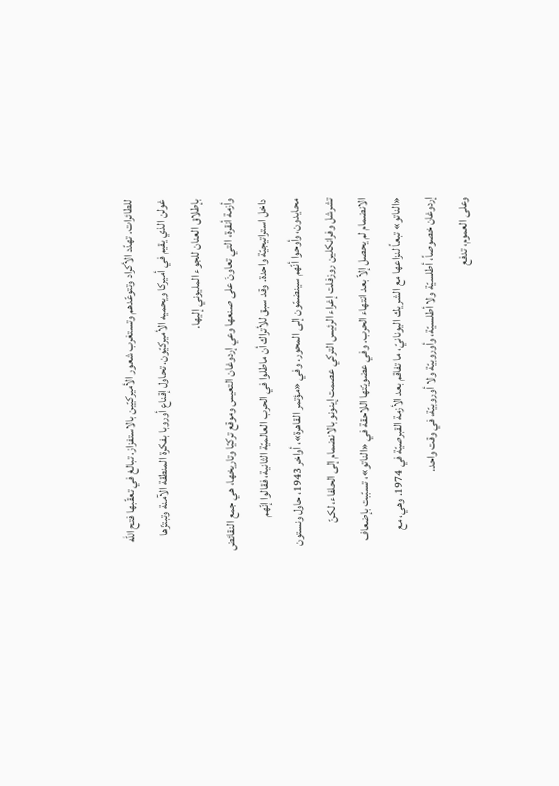للطائرات. تهدّد الأكراد وتتوعّدهم وتستغرب شعور الأميركيّين بالاستفزاز. تبالغ في تعقّبها فتح الله غولن الذي يقيم في أميركا ويحميه الأميركيّون. تحاول إقناع أوروبا بفكرة المنطقة الآمنة وتبتزّها بإطلاق العنان للجوء المليوني إليها.
وأزمة أنقرة، التي تعاونَ على صنعها وعي إردوغان التعيس وموقع تركيّا وتاريخها، هي جمع النقائض داخل استراتيجيّة واحدة. وقد سبق للأتراك أن ماطلوا في الحرب العالميّة الثانية، فقالوا إنّهم محايدون، وأوحوا أنّهم سينضمّون إلى المحور. وفي «مؤتمر القاهرة»، أواخر 1943، حاول ونستون تشرشل وفرانكلين روزفلت إغراء الرئيس التركي عصمت إينونو بالانضمام إلى الحلفاء، لكنّ الانضمام لم يحصل إلاّ بعد انتهاء الحرب. وفي عضويّتها اللاحقة في «الناتو»، تسبّبت بإضعاف «الناتو» تبعاً لنزاعها مع الشريك اليونانيّ، ما تفاقم بعد الأزمة القبرصيّة في 1974. وهي، مع إردوغان خصوصاً، أطلسيّة ولا أطلسيّة، وأوروبيّة ولا أوروبيّة، في وقت واحد.
وعلى العموم، تدفع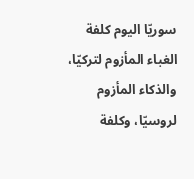سوريّا اليوم كلفة الغباء المأزوم لتركيّا، والذكاء المأزوم لروسيّا، وكلفة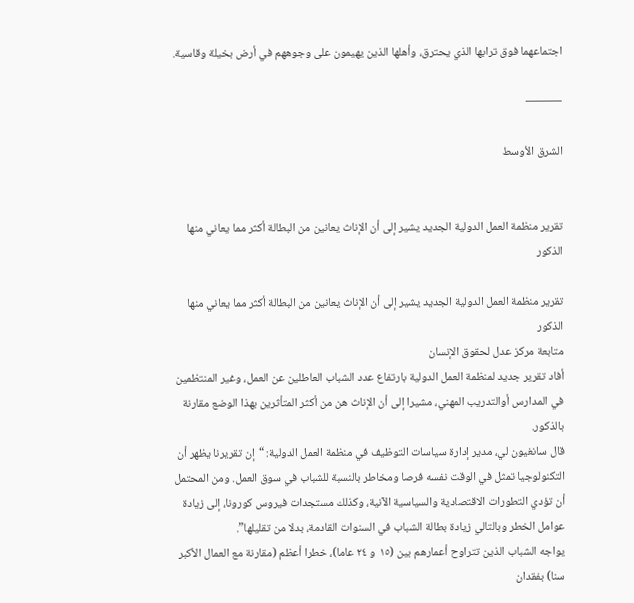اجتماعهما فوق ترابها الذي يحترق، وأهلها الذين يهيمون على وجوههم في أرض بخيلة وقاسية.

———

الشرق الأوسط


تقرير منظمة العمل الدولية الجديد يشير إلى أن الإناث يعانين من البطالة أكثر مما يعاني منها الذكور

تقرير منظمة العمل الدولية الجديد يشير إلى أن الإناث يعانين من البطالة أكثر مما يعاني منها الذكور
متابعة مركز عدل لحقوق الإنسان
أفاد تقرير جديد لمنظمة العمل الدولية بارتفاع عدد الشباب العاطلين عن العمل، وغير المنتظمين في المدارس أوالتدريب المهني، مشيرا إلى أن الإناث هن من أكثر المتأثرين بهذا الوضع مقارنة بالذكور.
قال سانغيون لي، مدير إدارة سياسات التوظيف في منظمة العمل الدولية: “إن تقريرنا يظهر أن التكنولوجيا تمثل في الوقت نفسه فرصا ومخاطر بالنسبة للشباب في سوق العمل. ومن المحتمل أن تؤدي التطورات الاقتصادية والسياسية الآنية، وكذلك مستجدات فيروس كورونا، إلى زيادة عوامل الخطر وبالتالي زيادة بطالة الشباب في السنوات القادمة، بدلا من تقليلها”.
يواجه الشباب الذين تتراوح أعمارهم بين (١٥ و ٢٤ عاما)، خطرا أعظم (مقارنة مع العمال الأكبر سنا) بفقدان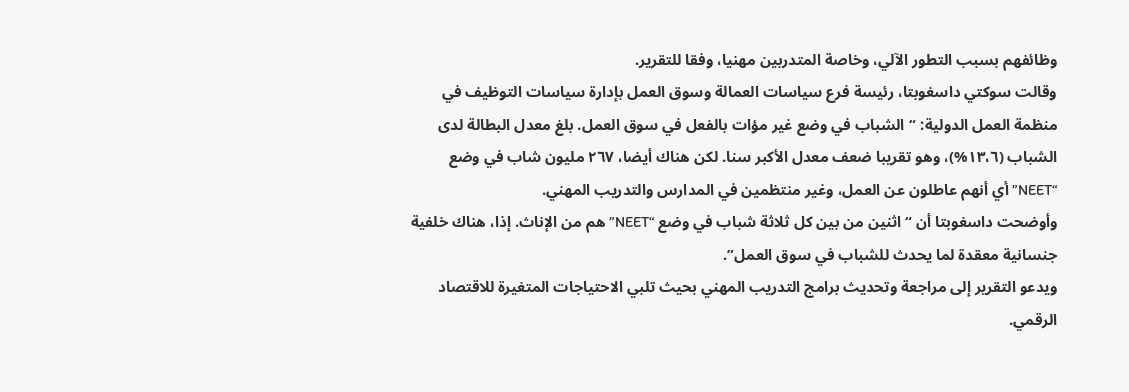وظائفهم بسبب التطور الآلي، وخاصة المتدربين مهنيا، وفقا للتقرير.
وقالت سوكتي داسغوبتا، رئيسة فرع سياسات العمالة وسوق العمل بإدارة سياسات التوظيف في منظمة العمل الدولية: “الشباب في وضع غير مؤات بالفعل في سوق العمل. بلغ معدل البطالة لدى الشباب (١٣،٦%)، وهو تقريبا ضعف معدل الأكبر سنا. لكن هناك أيضا، ٢٦٧ مليون شاب في وضع “NEET” أي أنهم عاطلون عن العمل، وغير منتظمين في المدارس والتدريب المهني.
وأوضحت داسغوبتا أن “اثنين من بين كل ثلاثة شباب في وضع “NEET” هم من الإناث. إذا، هناك خلفية جنسانية معقدة لما يحدث للشباب في سوق العمل”.
ويدعو التقرير إلى مراجعة وتحديث برامج التدريب المهني بحيث تلبي الاحتياجات المتغيرة للاقتصاد الرقمي.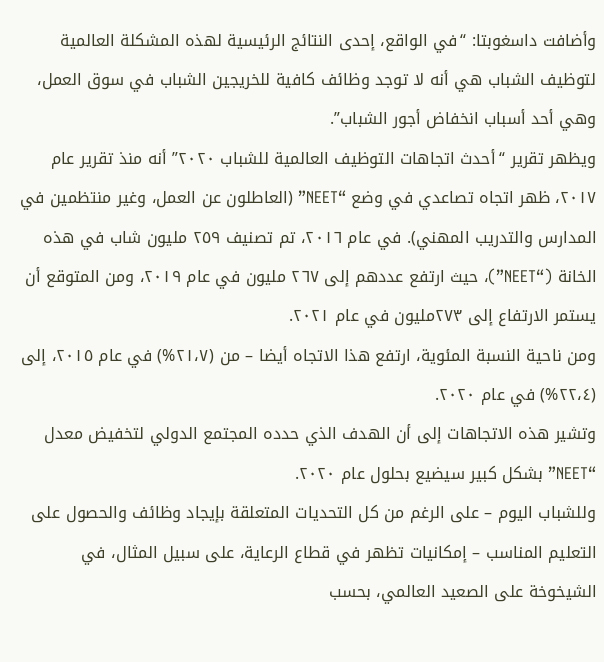وأضافت داسغوبتا: “في الواقع، إحدى النتائج الرئيسية لهذه المشكلة العالمية لتوظيف الشباب هي أنه لا توجد وظائف كافية للخريجين الشباب في سوق العمل، وهي أحد أسباب انخفاض أجور الشباب”.
ويظهر تقرير “أحدث اتجاهات التوظيف العالمية للشباب ٢٠٢٠” أنه منذ تقرير عام ٢٠١٧، ظهر اتجاه تصاعدي في وضع “NEET” (العاطلون عن العمل، وغير منتظمين في المدارس والتدريب المهني). في عام ٢٠١٦، تم تصنيف ٢٥٩ مليون شاب في هذه الخانة (“NEET”)، حيث ارتفع عددهم إلى ٢٦٧ مليون في عام ٢٠١٩، ومن المتوقع أن يستمر الارتفاع إلى ٢٧٣مليون في عام ٢٠٢١.
ومن ناحية النسبة المئوية، ارتفع هذا الاتجاه أيضا – من (٢١،٧%) في عام ٢٠١٥، إلى (٢٢،٤%) في عام ٢٠٢٠.
وتشير هذه الاتجاهات إلى أن الهدف الذي حدده المجتمع الدولي لتخفيض معدل “NEET” بشكل كبير سيضيع بحلول عام ٢٠٢٠.
وللشباب اليوم – على الرغم من كل التحديات المتعلقة بإيجاد وظائف والحصول على التعليم المناسب – إمكانيات تظهر في قطاع الرعاية، على سبيل المثال، في الشيخوخة على الصعيد العالمي، بحسب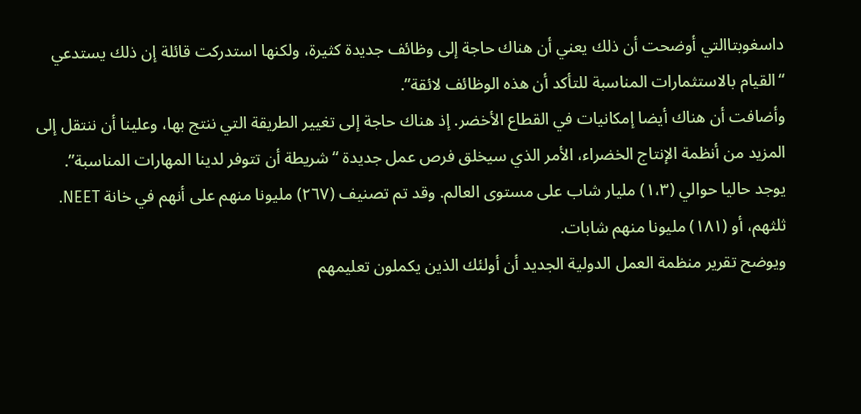داسغوبتاالتي أوضحت أن ذلك يعني أن هناك حاجة إلى وظائف جديدة كثيرة، ولكنها استدركت قائلة إن ذلك يستدعي “القيام بالاستثمارات المناسبة للتأكد أن هذه الوظائف لائقة”.
وأضافت أن هناك أيضا إمكانيات في القطاع الأخضر. إذ هناك حاجة إلى تغيير الطريقة التي ننتج بها، وعلينا أن ننتقل إلى المزيد من أنظمة الإنتاج الخضراء، الأمر الذي سيخلق فرص عمل جديدة “شريطة أن تتوفر لدينا المهارات المناسبة”.
يوجد حاليا حوالي (١،٣) مليار شاب على مستوى العالم. وقد تم تصنيف (٢٦٧) مليونا منهم على أنهم في خانة NEET. ثلثهم، أو (١٨١) مليونا منهم شابات.
ويوضح تقرير منظمة العمل الدولية الجديد أن أولئك الذين يكملون تعليمهم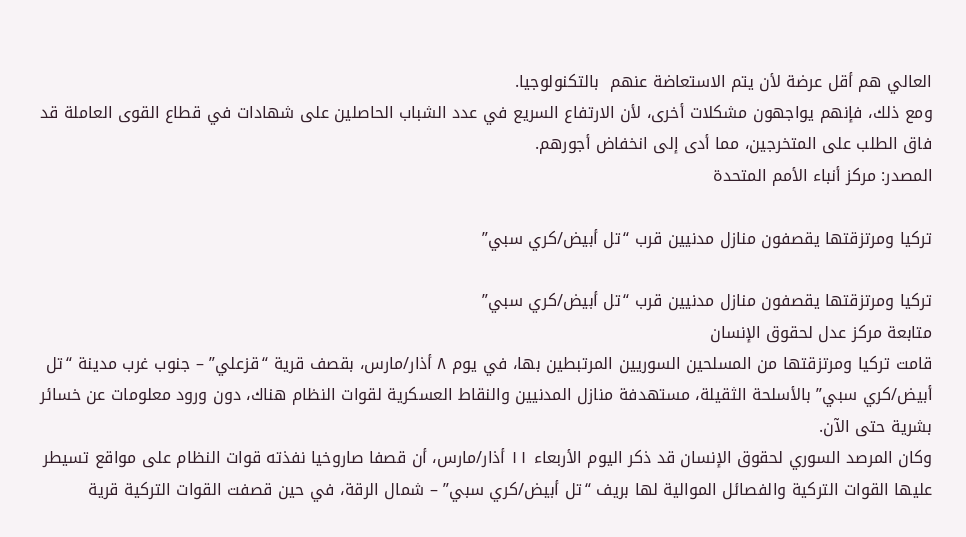العالي هم أقل عرضة لأن يتم الاستعاضة عنهم  بالتكنولوجيا.
ومع ذلك، فإنهم يواجهون مشكلات أخرى، لأن الارتفاع السريع في عدد الشباب الحاصلين على شهادات في قطاع القوى العاملة قد فاق الطلب على المتخرجين، مما أدى إلى انخفاض أجورهم.
المصدر: مركز أنباء الأمم المتحدة

تركيا ومرتزقتها يقصفون منازل مدنيين قرب “تل أبيض/كري سبي”

تركيا ومرتزقتها يقصفون منازل مدنيين قرب “تل أبيض/كري سبي”
متابعة مركز عدل لحقوق الإنسان
قامت تركيا ومرتزقتها من المسلحين السوريين المرتبطين بها، في يوم ٨ أذار/مارس، بقصف قرية “قزعلي” – جنوب غرب مدينة “تل أبيض/كري سبي” بالأسلحة الثقيلة، مستهدفة منازل المدنيين والنقاط العسكرية لقوات النظام هناك، دون ورود معلومات عن خسائر بشرية حتى الآن.
وكان المرصد السوري لحقوق الإنسان قد ذكر اليوم الأربعاء ١١ أذار/مارس، أن قصفا صاروخيا نفذته قوات النظام على مواقع تسيطر عليها القوات التركية والفصائل الموالية لها بريف “تل أبيض/كري سبي” – شمال الرقة، في حين قصفت القوات التركية قرية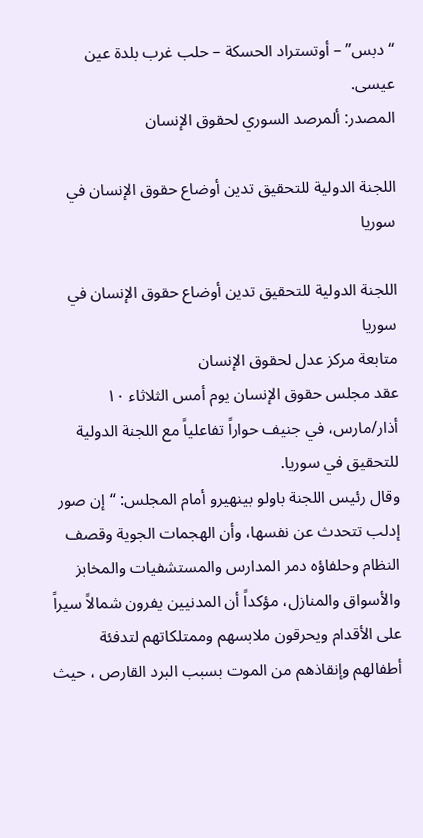“دبس” – أوتستراد الحسكة – حلب غرب بلدة عين عيسى.
المصدر: ألمرصد السوري لحقوق الإنسان

اللجنة الدولية للتحقيق تدين أوضاع حقوق الإنسان في سوريا

اللجنة الدولية للتحقيق تدين أوضاع حقوق الإنسان في سوريا
متابعة مركز عدل لحقوق الإنسان
عقد مجلس حقوق الإنسان يوم أمس الثلاثاء ١٠ أذار/مارس، في جنيف حواراً تفاعلياً مع اللجنة الدولية للتحقيق في سوريا.
وقال رئيس اللجنة باولو بينهيرو أمام المجلس: “إن صور إدلب تتحدث عن نفسها، وأن الهجمات الجوية وقصف النظام وحلفاؤه دمر المدارس والمستشفيات والمخابز والأسواق والمنازل، مؤكداً أن المدنيين يفرون شمالاً سيراً على الأقدام ويحرقون ملابسهم وممتلكاتهم لتدفئة أطفالهم وإنقاذهم من الموت بسبب البرد القارص ، حيث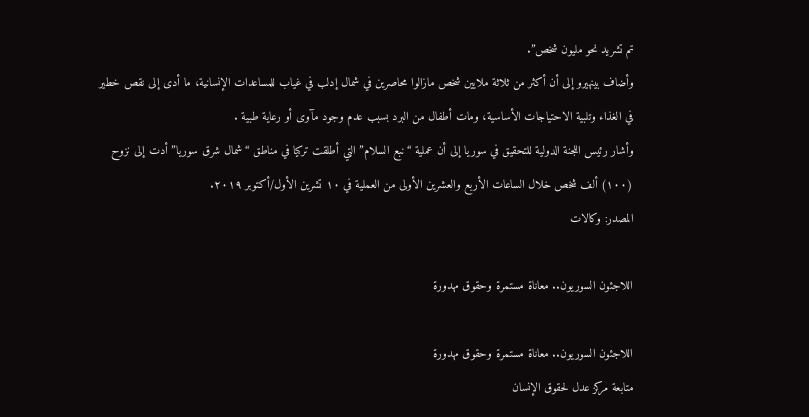تم تشريد نحو مليون شخص”.
وأضاف بينهيرو إلى أن أكثر من ثلاثة ملايين شخص مازالوا محاصرين في شمال إدلب في غياب للمساعدات الإنسانية، ما أدى إلى نقص خطير في الغذاء وتلبية الاحتياجات الأساسية، ومات أطفال من البرد بسبب عدم وجود مآوى أو رعاية طبية .
وأشار رئيس اللجنة الدولية للتحقيق في سوريا إلى أن عملية “نبع السلام” التي أطلقت تركيا في مناطق “شمال شرق سوريا” أدت إلى نزوح (١٠٠) ألف شخص خلال الساعات الأربع والعشرين الأولى من العملية في ١٠ تشرين الأول/أكتوبر ٢٠١٩.
المصدر: وكالات

اللاجئون السوريون.. معاناة مستمرة وحقوق مهدورة

اللاجئون السوريون.. معاناة مستمرة وحقوق مهدورة
متابعة مركز عدل لحقوق الإنسان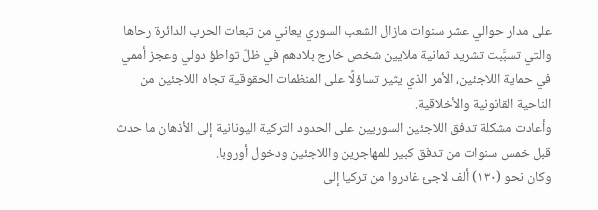على مدار حوالي عشر سنوات مازال الشعب السوري يعاني من تبعات الحرب الدائرة رحاها والتي تسبَّبت تشريد ثمانية ملايين شخص خارج بلادهم في ظلّ تواطؤ دولي وعجز أممي في حماية اللاجئين، الأمر الذي يثير تساؤلًا على المنظمات الحقوقية تجاه اللاجئين من الناحية القانونية والأخلاقية.
وأعادت مشكلة تدفق اللاجئين السوريين على الحدود التركية اليونانية إلى الأذهان ما حدث قبل خمس سنوات من تدفق كبير للمهاجرين واللاجئين ودخول أوروبا.
وكان نحو (١٣٠) ألف لاجئ غادروا من تركيا إلى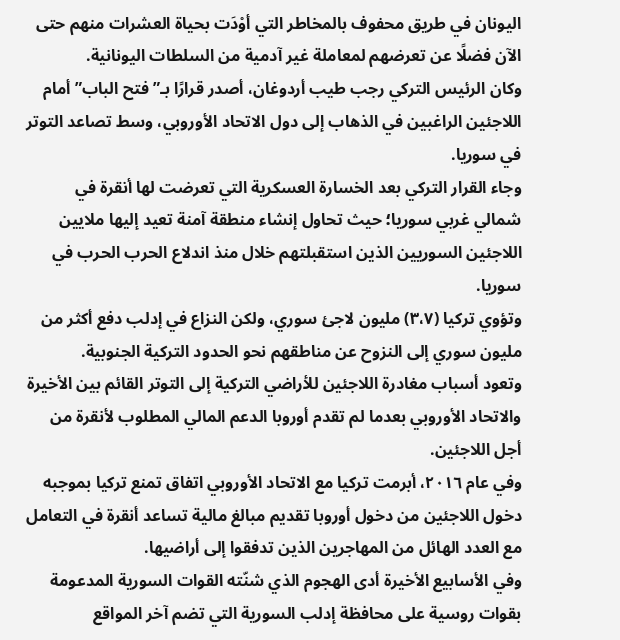اليونان في طريق محفوف بالمخاطر التي أوْدَت بحياة العشرات منهم حتى الآن فضلًا عن تعرضهم لمعاملة غير آدمية من السلطات اليونانية.
وكان الرئيس التركي رجب طيب أردوغان، أصدر قرارًا بـ”فتح الباب” أمام اللاجئين الراغبين في الذهاب إلى دول الاتحاد الأوروبي، وسط تصاعد التوتر في سوريا.
وجاء القرار التركي بعد الخسارة العسكرية التي تعرضت لها أنقرة في شمالي غربي سوريا؛ حيث تحاول إنشاء منطقة آمنة تعيد إليها ملايين اللاجئين السوريين الذين استقبلتهم خلال منذ اندلاع الحرب الحرب في سوريا.
وتؤوي تركيا (٣،٧) مليون لاجئ سوري، ولكن النزاع في إدلب دفع أكثر من مليون سوري إلى النزوح عن مناطقهم نحو الحدود التركية الجنوبية.
وتعود أسباب مغادرة اللاجئين للأراضي التركية إلى التوتر القائم بين الأخيرة والاتحاد الأوروبي بعدما لم تقدم أوروبا الدعم المالي المطلوب لأنقرة من أجل اللاجئين.
وفي عام ٢٠١٦، أبرمت تركيا مع الاتحاد الأوروبي اتفاق تمنع تركيا بموجبه دخول اللاجئين من دخول أوروبا تقديم مبالغ مالية تساعد أنقرة في التعامل مع العدد الهائل من المهاجرين الذين تدفقوا إلى أراضيها.
وفي الأسابيع الأخيرة أدى الهجوم الذي شنّته القوات السورية المدعومة بقوات روسية على محافظة إدلب السورية التي تضم آخر المواقع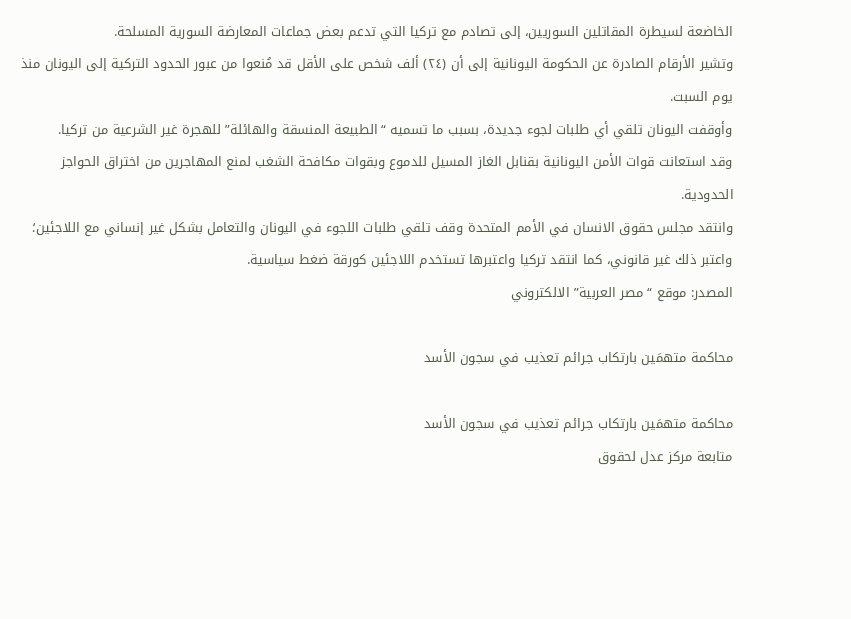الخاضعة لسيطرة المقاتلين السوريين، إلى تصادم مع تركيا التي تدعم بعض جماعات المعارضة السورية المسلحة.
وتشير الأرقام الصادرة عن الحكومة اليونانية إلى أن (٢٤) ألف شخص على الأقل قد مُنعوا من عبور الحدود التركية إلى اليونان منذ يوم السبت.
وأوقفت اليونان تلقي أي طلبات لجوء جديدة، بسبب ما تسميه “الطبيعة المنسقة والهائلة” للهجرة غير الشرعية من تركيا.
وقد استعانت قوات الأمن اليونانية بقنابل الغاز المسيل للدموع وبقوات مكافحة الشغب لمنع المهاجرين من اختراق الحواجز الحدودية.
وانتقد مجلس حقوق الانسان في الأمم المتحدة وقف تلقي طلبات اللجوء في اليونان والتعامل بشكل غير إنساني مع اللاجئين؛ واعتبر ذلك غير قانوني، كما انتقد تركيا واعتبرها تستخدم اللاجئين كورقة ضغط سياسية.
المصدر: موقع “مصر العربية” الالكتروني

محاكمة متهمَين بارتكاب جرائم تعذيب في سجون الأسد

محاكمة متهمَين بارتكاب جرائم تعذيب في سجون الأسد
متابعة مركز عدل لحقوق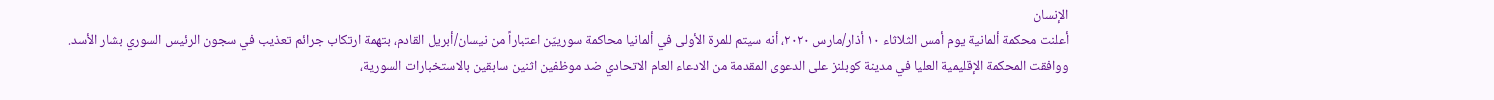الإنسان
أعلنت محكمة ألمانية يوم أمس الثلاثاء ١٠ أذار/مارس ٢٠٢٠، أنه سيتم للمرة الأولى في ألمانيا محاكمة سورييّن اعتباراً من نيسان/أبريل القادم، بتهمة ارتكاب جرائم تعذيب في سجون الرئيس السوري بشار الأسد.
ووافقت المحكمة الإقليمية العليا في مدينة كوبلنز على الدعوى المقدمة من الادعاء العام الاتحادي ضد موظفين اثنين سابقين بالاستخبارات السورية،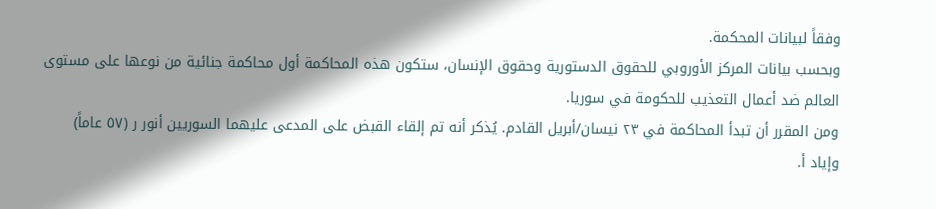وفقاً لبيانات المحكمة.
وبحسب بيانات المركز الأوروبي للحقوق الدستورية وحقوق الإنسان، ستكون هذه المحاكمة أول محاكمة جنائية من نوعها على مستوى العالم ضد أعمال التعذيب للحكومة في سوريا.
ومن المقرر أن تبدأ المحاكمة في ٢٣ نيسان/أبريل القادم. يُذكر أنه تم إلقاء القبض على المدعى عليهما السوريين أنور ر (٥٧ عاماً) وإياد أ.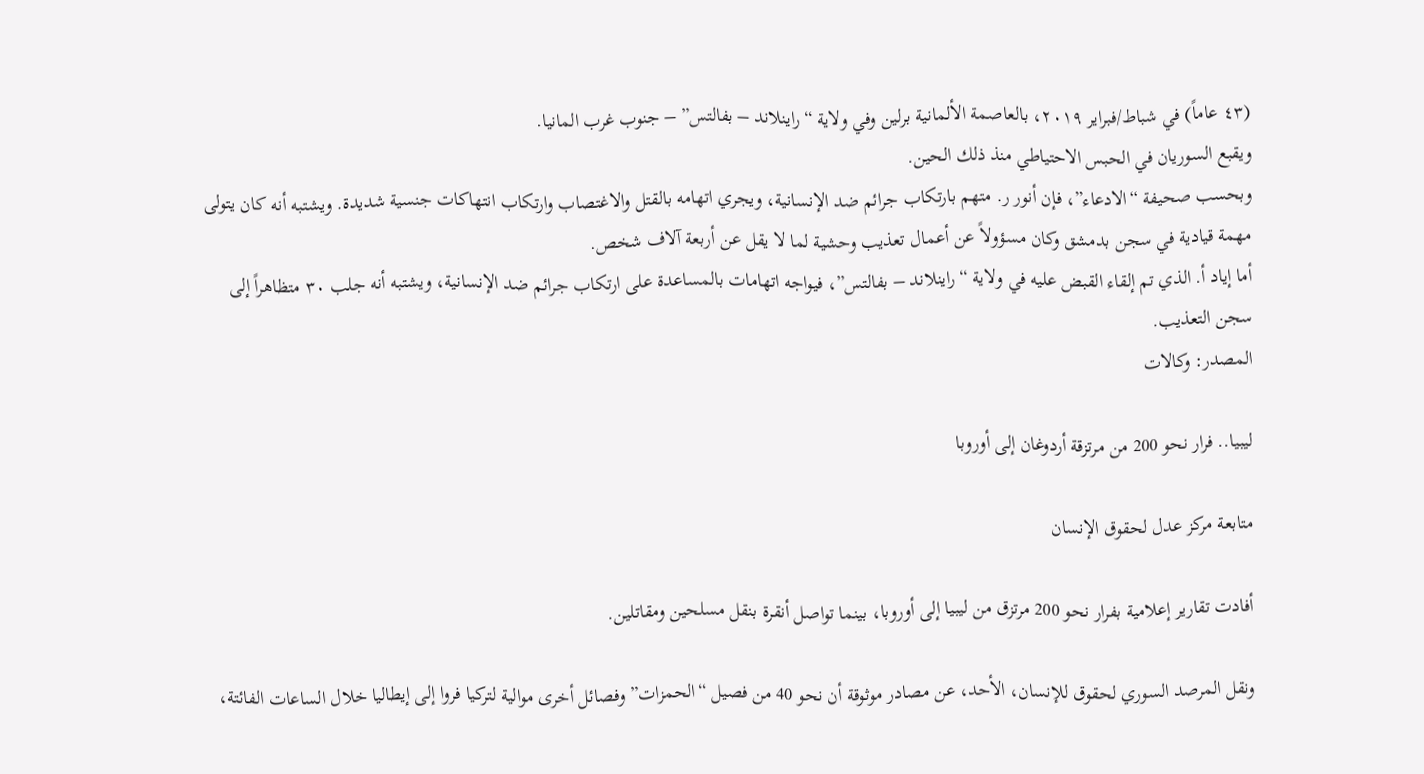(٤٣ عاماً) في شباط/فبراير ٢٠١٩، بالعاصمة الألمانية برلين وفي ولاية “راينلاند – بفالتس” – جنوب غرب المانيا.
ويقبع السوريان في الحبس الاحتياطي منذ ذلك الحين.
وبحسب صحيفة “الادعاء”، فإن أنور ر. متهم بارتكاب جرائم ضد الإنسانية، ويجري اتهامه بالقتل والاغتصاب وارتكاب انتهاكات جنسية شديدة. ويشتبه أنه كان يتولى مهمة قيادية في سجن بدمشق وكان مسؤولاً عن أعمال تعذيب وحشية لما لا يقل عن أربعة آلاف شخص.
أما إياد أ. الذي تم إلقاء القبض عليه في ولاية “راينلاند – بفالتس”، فيواجه اتهامات بالمساعدة على ارتكاب جرائم ضد الإنسانية، ويشتبه أنه جلب ٣٠ متظاهراً إلى سجن التعذيب.
المصدر: وكالات

ليبيا.. فرار نحو 200 من مرتزقة أردوغان إلى أوروبا

متابعة مركز عدل لحقوق الإنسان

أفادت تقارير إعلامية بفرار نحو 200 مرتزق من ليبيا إلى أوروبا، بينما تواصل أنقرة بنقل مسلحين ومقاتلين.

ونقل المرصد السوري لحقوق للإنسان، الأحد، عن مصادر موثوقة أن نحو 40 من فصيل “الحمزات” وفصائل أخرى موالية لتركيا فروا إلى إيطاليا خلال الساعات الفائتة،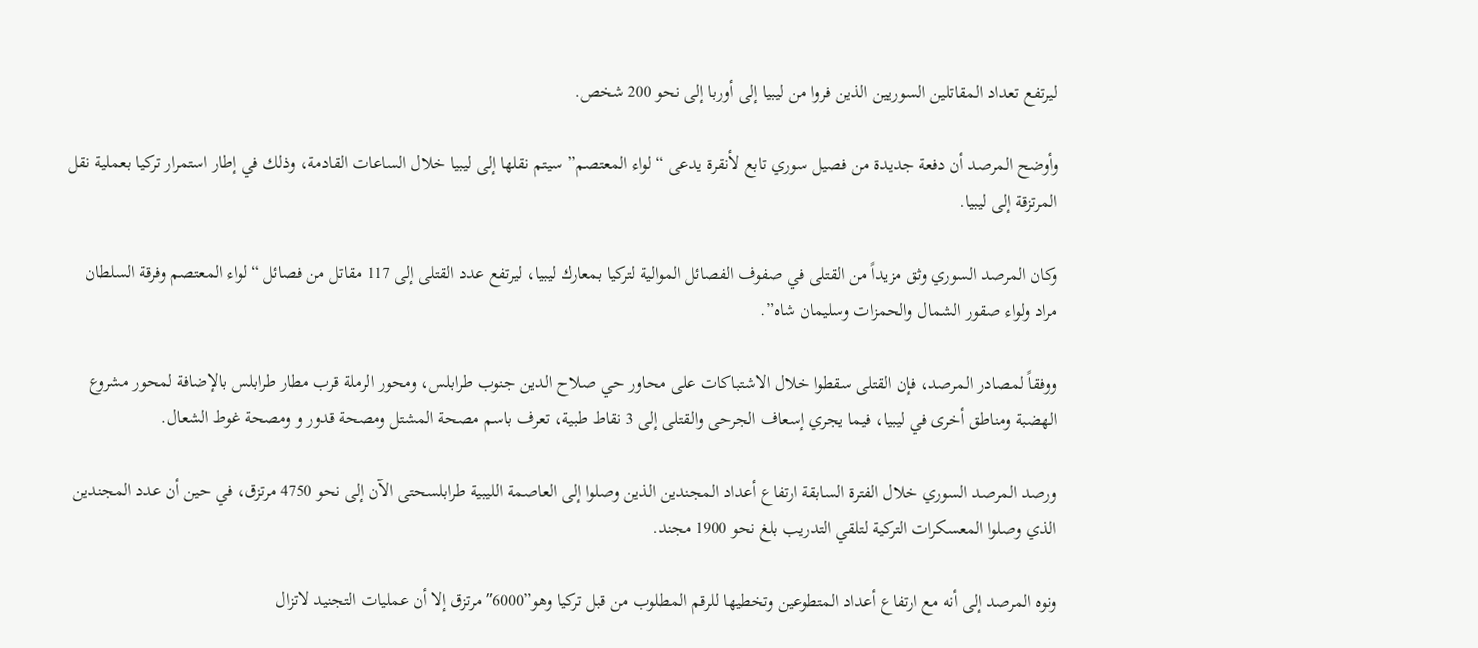ليرتفع تعداد المقاتلين السوريين الذين فروا من ليبيا إلى أوربا إلى نحو 200 شخص.

وأوضح المرصد أن دفعة جديدة من فصيل سوري تابع لأنقرة يدعى “لواء المعتصم” سيتم نقلها إلى ليبيا خلال الساعات القادمة، وذلك في إطار استمرار تركيا بعملية نقل المرتزقة إلى ليبيا.

وكان المرصد السوري وثق مزيداً من القتلى في صفوف الفصائل الموالية لتركيا بمعارك ليبيا، ليرتفع عدد القتلى إلى 117 مقاتل من فصائل “لواء المعتصم وفرقة السلطان مراد ولواء صقور الشمال والحمزات وسليمان شاه”.

ووفقاً لمصادر المرصد، فإن القتلى سقطوا خلال الاشتباكات على محاور حي صلاح الدين جنوب طرابلس، ومحور الرملة قرب مطار طرابلس بالإضافة لمحور مشروع الهضبة ومناطق أخرى في ليبيا، فيما يجري إسعاف الجرحى والقتلى إلى 3 نقاط طبية، تعرف باسم مصحة المشتل ومصحة قدور و ومصحة غوط الشعال.

ورصد المرصد السوري خلال الفترة السابقة ارتفاع أعداد المجندين الذين وصلوا إلى العاصمة الليبية طرابلسحتى الآن إلى نحو 4750 مرتزق، في حين أن عدد المجندين الذي وصلوا المعسكرات التركية لتلقي التدريب بلغ نحو 1900 مجند.

ونوه المرصد إلى أنه مع ارتفاع أعداد المتطوعين وتخطيها للرقم المطلوب من قبل تركيا وهو”6000″ مرتزق إلا أن عمليات التجنيد لاتزال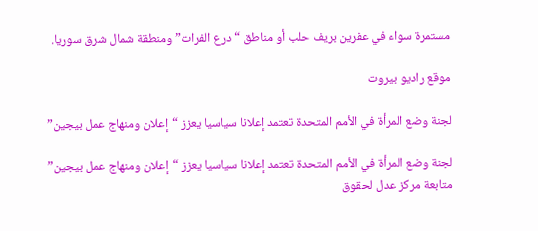مستمرة سواء في عفرين بريف حلب أو مناطق “درع الفرات” ومنطقة شمال شرق سوريا.

موقع راديو بيروت

لجنة وضع المرأة في الأمم المتحدة تعتمد إعلانا سياسيا يعزز “إعلان ومنهاج عمل بيجين”

لجنة وضع المرأة في الأمم المتحدة تعتمد إعلانا سياسيا يعزز “إعلان ومنهاج عمل بيجين”
متابعة مركز عدل لحقوق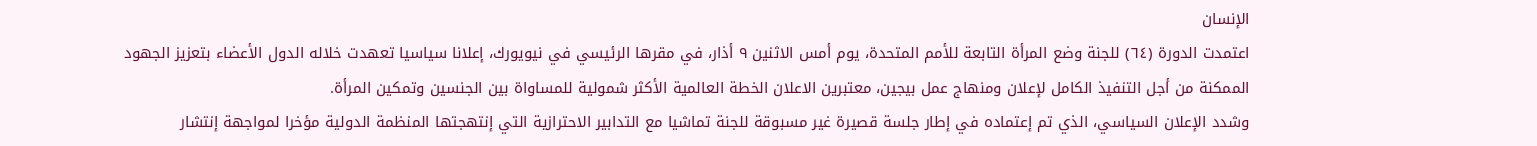الإنسان
اعتمدت الدورة (٦٤) للجنة وضع المرأة التابعة للأمم المتحدة، يوم أمس الاثنين ٩ أذار، في مقرها الرئيسي في نيويورك، إعلانا سياسيا تعهدت خلاله الدول الأعضاء بتعزيز الجهود الممكنة من أجل التنفيذ الكامل لإعلان ومنهاج عمل بيجين، معتبرين الاعلان الخطة العالمية الأكثر شمولية للمساواة بين الجنسين وتمكين المرأة.
وشدد الإعلان السياسي، الذي تم إعتماده في إطار جلسة قصيرة غير مسبوقة للجنة تماشيا مع التدابير الاحترازية التي إنتهجتها المنظمة الدولية مؤخرا لمواجهة إنتشار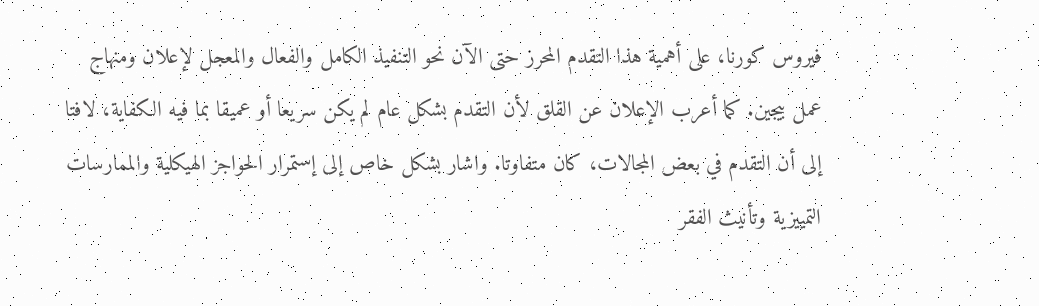فيروس كورنا، على أهمية هذا التقدم المحرز حتى الآن نحو التنفيذ الكامل والفعال والمعجل لإعلان ومنهاج عمل بيجين. كما أعرب الإعلان عن القلق لأن التقدم بشكل عام لم يكن سريعا أو عميقا بما فيه الكفاية، لافتا إلى أن التقدم في بعض المجالات، كان متفاوتا. واشار بشكل خاص إلى إستمرار الحواجز الهيكلية والممارسات التمييزية وتأنيث الفقر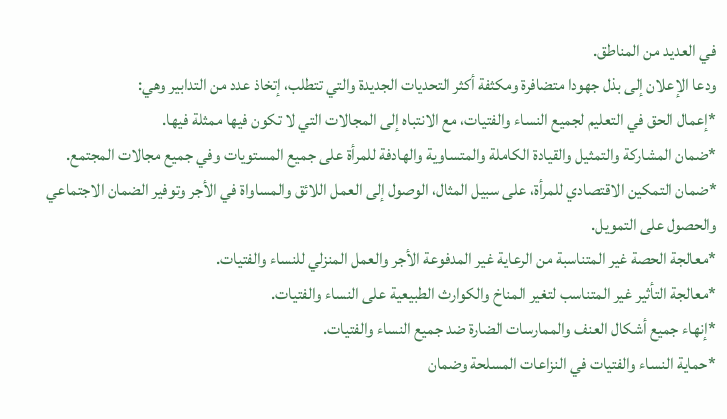في العديد من المناطق.
ودعا الإعلان إلى بذل جهودا متضافرة ومكثفة أكثر التحديات الجديدة والتي تتطلب، إتخاذ عدد من التدابير وهي:
*إعمال الحق في التعليم لجميع النساء والفتيات، مع الانتباه إلى المجالات التي لا تكون فيها ممثلة فيها.
*ضمان المشاركة والتمثيل والقيادة الكاملة والمتساوية والهادفة للمرأة على جميع المستويات وفي جميع مجالات المجتمع.
*ضمان التمكين الاقتصادي للمرأة، على سبيل المثال، الوصول إلى العمل اللائق والمساواة في الأجر وتوفير الضمان الاجتماعي والحصول على التمويل.
*معالجة الحصة غير المتناسبة من الرعاية غير المدفوعة الأجر والعمل المنزلي للنساء والفتيات.
*معالجة التأثير غير المتناسب لتغير المناخ والكوارث الطبيعية على النساء والفتيات.
*إنهاء جميع أشكال العنف والممارسات الضارة ضد جميع النساء والفتيات.
*حماية النساء والفتيات في النزاعات المسلحة وضمان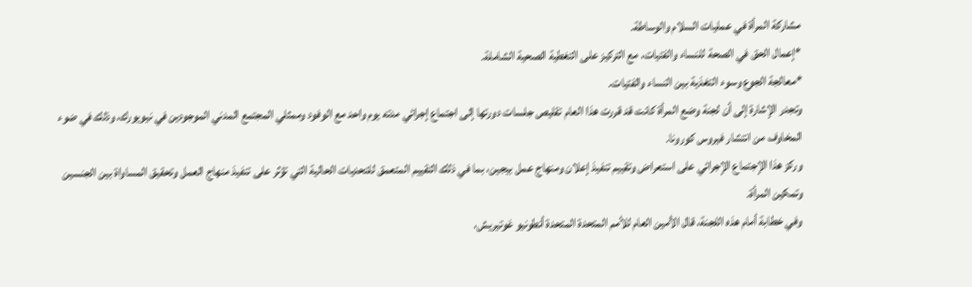مشاركة المرأة في عمليات السلام والوساطة.
*إعمال الحق في الصحة للنساء والفتيات، مع التركيز على التغطية الصحية الشاملة.
*معالجة الجوع وسوء التغذية بين النساء والفتيات.
وتجدر الإشارة إلى أن لجنة وضع المرأة كانت قد قررت هذا العام تقليص جلسات دورتها إلى اجتماع إجرائي مدته يوم واحد مع الوفود وممثلي المجتمع المدني الموجودين في نيويورك، وذلك في ضوء المخاوف من انتشار فيروس كورونا.
وركز هذا الإجتماع الإجرائي على استعراض وتقييم تنفيذ إعلان ومنهاج عمل بيجين، بما في ذلك التقييم المتعمق للتحديات الحالية التي تؤثر على تنفيذ منهاج العمل وتحقيق المساواة بين الجنسين وتمكين المرأة.
وفي خطابة أمام هذه اللجنة، قال الأمين العام للأمم المتحدة المتحدة أنطونيو غوتيريش،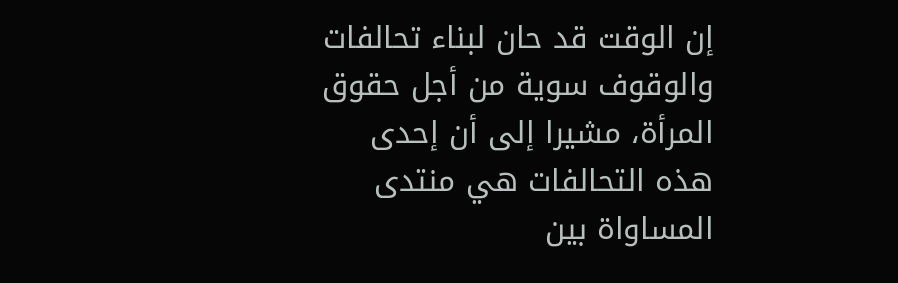إن الوقت قد حان لبناء تحالفات والوقوف سوية من أجل حقوق المرأة، مشيرا إلى أن إحدى هذه التحالفات هي منتدى المساواة بين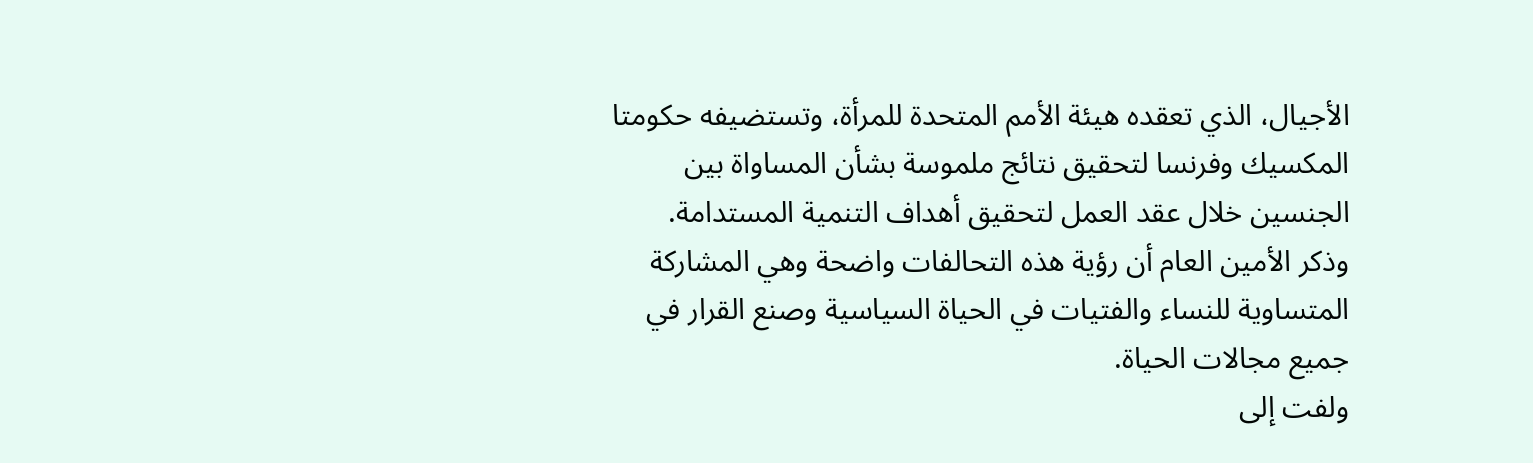الأجيال، الذي تعقده هيئة الأمم المتحدة للمرأة، وتستضيفه حكومتا المكسيك وفرنسا لتحقيق نتائج ملموسة بشأن المساواة بين الجنسين خلال عقد العمل لتحقيق أهداف التنمية المستدامة.
وذكر الأمين العام أن رؤية هذه التحالفات واضحة وهي المشاركة المتساوية للنساء والفتيات في الحياة السياسية وصنع القرار في جميع مجالات الحياة.
ولفت إلى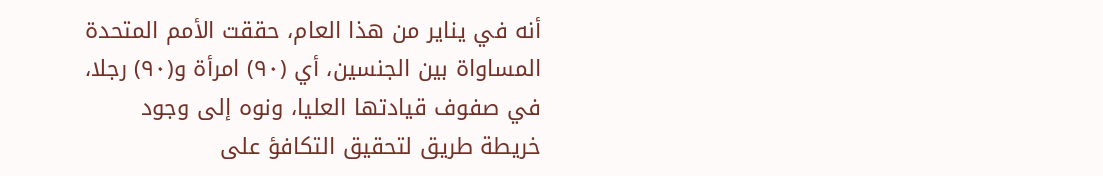أنه في يناير من هذا العام، حققت الأمم المتحدة المساواة بين الجنسين، أي (٩٠) امرأة و(٩٠) رجلا، في صفوف قيادتها العليا، ونوه إلى وجود خريطة طريق لتحقيق التكافؤ على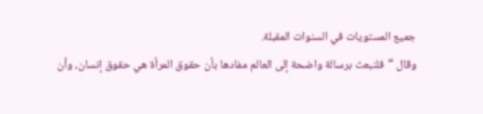جميع المستويات في السنوات المقبلة.
وقال “فلنبعث برسالة واضحة إلى العالم مفادها بأن حقوق المرأة هي حقوق إنسان، وأن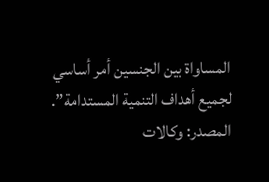المساواة بين الجنسين أمر أساسي لجميع أهداف التنمية المستدامة”.
المصدر: وكالات